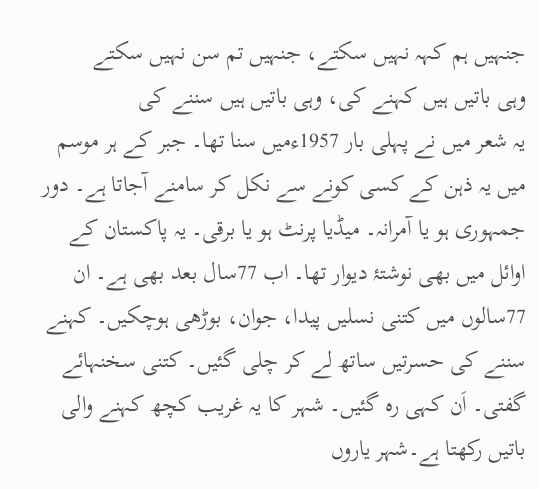جنہیں ہم کہہ نہیں سکتے، جنہیں تم سن نہیں سکتے
وہی باتیں ہیں کہنے کی، وہی باتیں ہیں سننے کی
یہ شعر میں نے پہلی بار 1957ءمیں سنا تھا۔ جبر کے ہر موسم میں یہ ذہن کے کسی کونے سے نکل کر سامنے آجاتا ہے۔ دور جمہوری ہو یا آمرانہ۔ میڈیا پرنٹ ہو یا برقی۔ یہ پاکستان کے اوائل میں بھی نوشتۂ دیوار تھا۔ اب 77سال بعد بھی ہے۔ ان 77سالوں میں کتنی نسلیں پیدا، جوان، بوڑھی ہوچکیں۔ کہنے سننے کی حسرتیں ساتھ لے کر چلی گئیں۔ کتنی سخنہائے گفتی۔ اَن کہی رہ گئیں۔ شہر کا یہ غریب کچھ کہنے والی باتیں رکھتا ہے۔شہر یاروں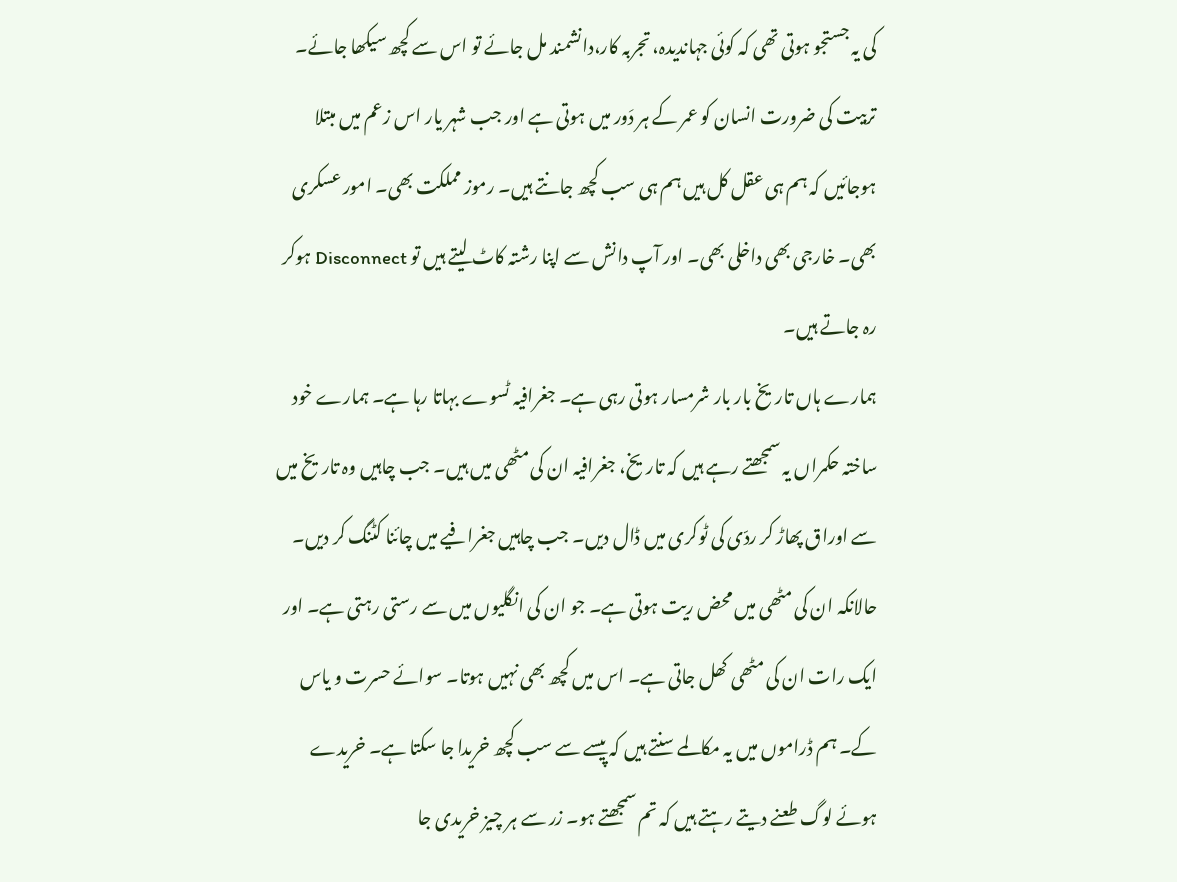کی یہ جستجو ہوتی تھی کہ کوئی جہاندیدہ، تجربہ کار،دانشمند مل جائے تو اس سے کچھ سیکھا جائے۔ تربیت کی ضرورت انسان کو عمر کے ہر دَور میں ہوتی ہے اور جب شہر یار اس زعم میں مبتلا ہوجائیں کہ ہم ہی عقل کل ہیں ہم ہی سب کچھ جانتے ہیں۔ رموز مملکت بھی۔ امور عسکری بھی۔ خارجی بھی داخلی بھی۔ اور آپ دانش سے اپنا رشتہ کاٹ لیتے ہیں تو Disconnect ہوکر رہ جاتے ہیں۔
ہمارے ہاں تاریخ بار بار شرمسار ہوتی رہی ہے۔ جغرافیہ ٹسوے بہاتا رہا ہے۔ ہمارے خود ساختہ حکمراں یہ سمجھتے رہے ہیں کہ تاریخ، جغرافیہ ان کی مٹھی میں ہیں۔ جب چاہیں وہ تاریخ میں سے اوراق پھاڑ کر ردّی کی ٹوکری میں ڈال دیں۔ جب چاہیں جغرافیے میں چائنا کٹنگ کر دیں۔ حالانکہ ان کی مٹھی میں محض ریت ہوتی ہے۔ جو ان کی انگلیوں میں سے رستی رہتی ہے۔ اور ایک رات ان کی مٹھی کھل جاتی ہے۔ اس میں کچھ بھی نہیں ہوتا۔ سوائے حسرت و یاس کے۔ ہم ڈراموں میں یہ مکالمے سنتے ہیں کہ پیسے سے سب کچھ خریدا جا سکتا ہے۔ خریدے ہوئے لوگ طعنے دیتے رہتے ہیں کہ تم سمجھتے ہو۔ زر سے ہر چیز خریدی جا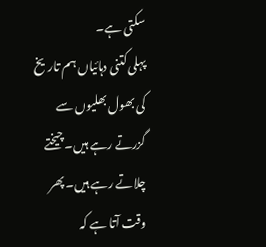سکتی ہے۔
پہلی کتنی دہائیاں ہم تاریخ کی بھول بھلیوں سے گزرتے رہے ہیں۔ چیختے چلاتے رہے ہیں۔ پھر وقت آتا ہے کہ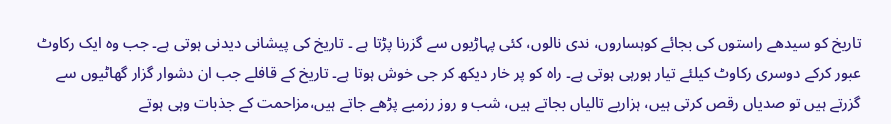تاریخ کو سیدھے راستوں کی بجائے کوہساروں، ندی نالوں، کئی پہاڑیوں سے گزرنا پڑتا ہے ۔ تاریخ کی پیشانی دیدنی ہوتی ہے۔ جب وہ ایک رکاوٹ عبور کرکے دوسری رکاوٹ کیلئے تیار ہورہی ہوتی ہے۔ راہ کو پر خار دیکھ کر جی خوش ہوتا ہے۔ تاریخ کے قافلے جب ان دشوار گزار گھاٹیوں سے گزرتے ہیں تو صدیاں رقص کرتی ہیں، ہزاریے تالیاں بجاتے ہیں، شب و روز رزمیے پڑھے جاتے ہیں،مزاحمت کے جذبات وہی ہوتے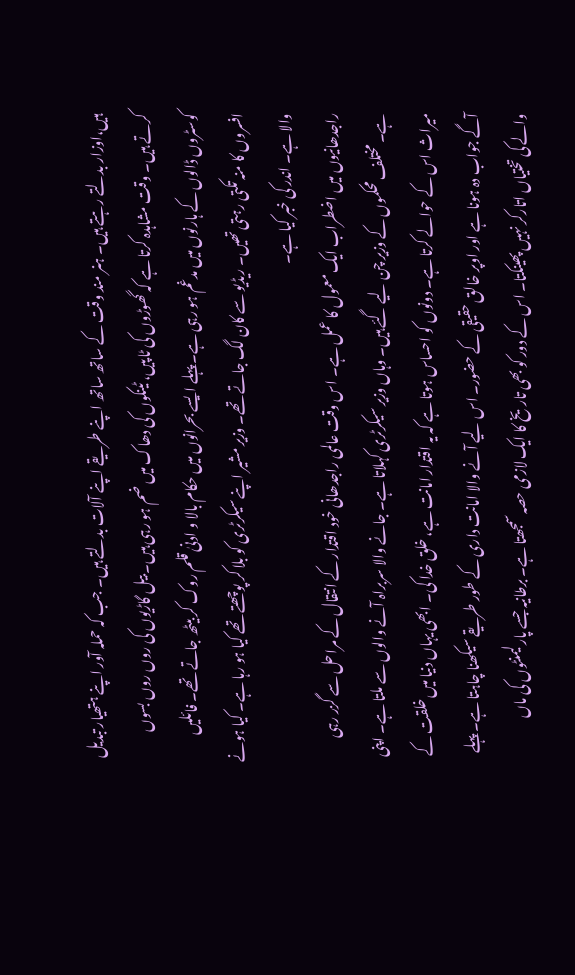ہیں،اوزار بدلتے رہتے ہیں۔ ہنر مند وقت کے ساتھ ساتھ اپنے طریقے اپنے آلات بدلتے ہیں۔ جب کہ حملہ آور اپنے ہتھیار تبدیل کرتے ہیں۔ وقت مشاہدہ کرتا ہے کہ گھوڑوں کی ٹاپیں، ٹینکوں کی دھاک میں ضم ہو رہی ہیں۔ بیل گاڑیوں کی روں روں بسوں کوسٹروں ڈالوں کے ہارنوں میں مدغم ہو رہی ہے۔پہلے ایسے بحرانوں میں حکام بالا و ادنیٰ قلم روک کر بیٹھ جاتے تھے۔ فائلیں افسروں کا منہ تکتی رہتی تھیں۔ ریڈیو سے کان لگ جاتے تھے۔ وزیر مشیر اپنے سیکرٹری کو بلا کر پوچھتے تھے کیا ہو رہا ہے۔ کیا ہونے والا ہے۔ اندر کی خبر کیا ہے۔
راجدھانیوں میں اضطراب ایک معمول کا عمل ہے۔ اس وقت عالمی راجدھانی خود اقتدار کے انتقال کے مراحل سے گزر رہی ہے۔ مختلف محکموں کے وزیر چن لیے گئے ہیں۔ وہاں وزیر سیکرٹری کہلاتا ہے۔ جانے والا سربراہ آنے والوں سے ملتا ہے۔ اپنی میراث اس کے حوالے کرتا ہے۔ دونوں کو احساس ہوتا ہے کہ یہ اقتدار امانت ہے، خلق خدا کی۔ ابھی یہاں دنیا میں خلقت کے آگے جواب دہ ہونا ہے اور اوپر خالق حقیقی کے حضور۔ اس لیے آنے والا امانت داری کے طور طریقے سیکھنا چاہتا ہے۔ پہلے والے کی تختیاں اتارکر نہیں پھینکتا۔ اس کے دور کو بھی تاریخ کا ایک لازمی حصہ سمجھتا ہے۔ برطانیہ جسے پارلیمنٹوں کی ماں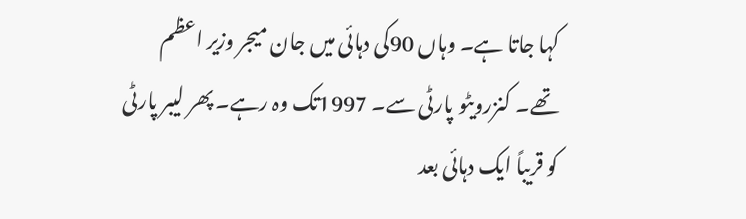کہا جاتا ہے۔ وہاں 90کی دہائی میں جان میجر وزیر اعظم تھے۔ کنزرویٹو پارٹی سے۔ 1997تک وہ رہے۔ پھر لیبر پارٹی کو قریباً ایک دہائی بعد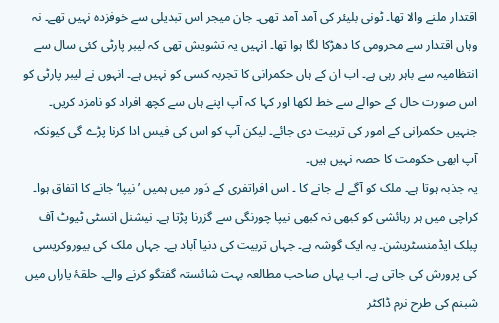اقتدار ملنے والا تھا۔ ٹونی بلیئر کی آمد آمد تھی۔ جان میجر اس تبدیلی سے خوفزدہ نہیں تھے۔ نہ وہاں اقتدار سے محرومی کا دھڑکا لگا ہوا تھا۔ انہیں یہ تشویش تھی کہ لیبر پارٹی کئی سال سے انتظامیہ سے باہر رہی ہے۔ اب ان کے ہاں حکمرانی کا تجربہ کسی کو نہیں ہے۔ انہوں نے لیبر پارٹی کو اس صورت حال کے حوالے سے خط لکھا اور کہا کہ آپ اپنے ہاں سے کچھ افراد کو نامزد کریں۔ جنہیں حکمرانی کے امور کی تربیت دی جائے۔ لیکن آپ کو اس کی فیس ادا کرنا پڑے گی کیونکہ آپ ابھی حکومت کا حصہ نہیں ہیں۔
یہ جذبہ ہوتا ہے۔ ملک کو آگے لے جانے کا ۔ اس افراتفری کے دَور میں ہمیں ’نیپا‘ جانے کا اتفاق ہوا۔ کراچی میں ہر رہائشی کو کبھی نہ کبھی نیپا چورنگی سے گزرنا پڑتا ہے۔ نیشنل انسٹی ٹیوٹ آف پبلک ایڈمنسٹریشن۔ یہ ایک گوشہ ہے۔ جہاں تربیت کی دنیا آباد ہے۔ جہاں ملک کی بیوروکریسی کی پرورش کی جاتی ہے۔ اب یہاں صاحب مطالعہ بہت شائستہ گفتگو کرنے والے۔ حلقۂ یاراں میں شبنم کی طرح نرم ڈاکٹر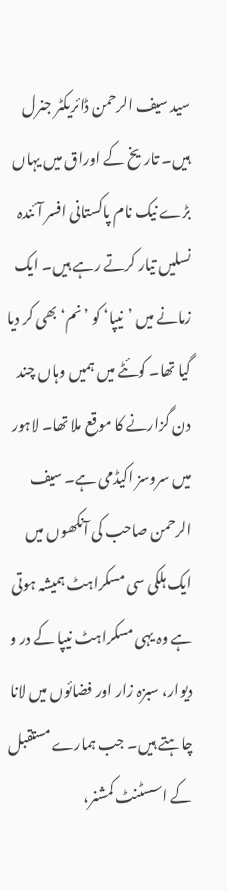سید سیف الرحمن ڈائریکٹر جنرل ہیں۔ تاریخ کے اوراق میں یہاں بڑے نیک نام پاکستانی افسر آئندہ نسلیں تیار کرتے رہے ہیں۔ ایک زمانے میں ’نیپا‘ کو ’نم‘ بھی کر دیا گیا تھا۔ کوئٹے میں ہمیں وہاں چند دن گزارنے کا موقع ملا تھا۔ لاہور میں سروسز اکیڈمی ہے۔ سیف الرحمن صاحب کی آنکھوں میں ایک ہلکی سی مسکراہٹ ہمیشہ ہوتی ہے وہ یہی مسکراہٹ نیپا کے در و دیوار، سبزہ زار اور فضائوں میں لانا چاہتے ہیں۔ جب ہمارے مستقبل کے اسسٹنٹ کمشنر،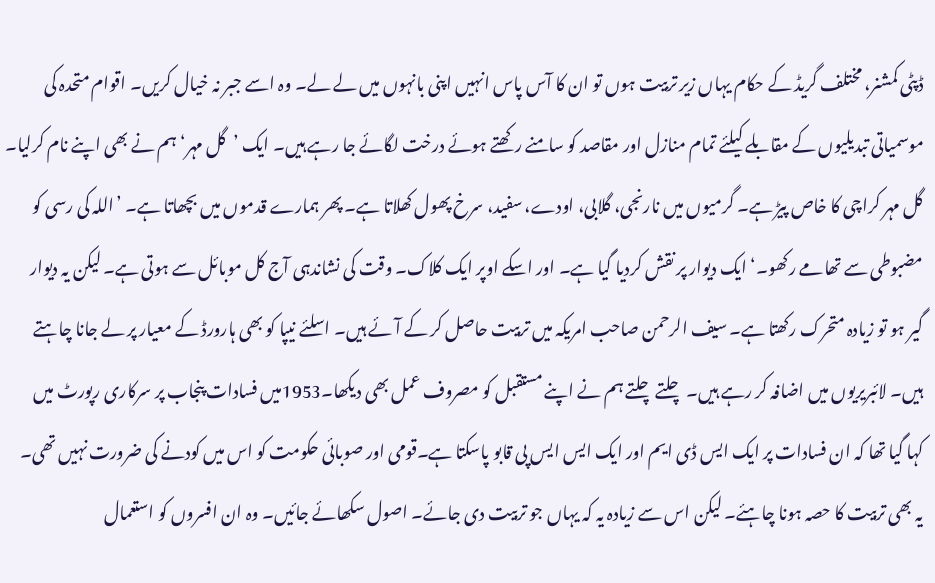ڈپٹی کمشنر، مختلف گریڈ کے حکام یہاں زیر تربیت ہوں تو ان کا آس پاس انہیں اپنی بانہوں میں لے لے۔ وہ اسے جبر نہ خیال کریں۔ اقوام متحدہ کی موسمیاتی تبدیلیوں کے مقابلے کیلئے تمام منازل اور مقاصد کو سامنے رکھتے ہوئے درخت لگائے جا رہے ہیں۔ ایک ’گل مہر‘ ہم نے بھی اپنے نام کرلیا۔ گل مہر کراچی کا خاص پیڑ ہے۔ گرمیوں میں نارنجی، گلابی، اودے، سفید، سرخ پھول کھلاتا ہے۔ پھر ہمارے قدموں میں بچھاتا ہے۔ ’اللہ کی رسی کو مضبوطی سے تھامے رکھو۔‘ ایک دیوار پر نقش کردیا گیا ہے۔ اور اسکے اوپر ایک کلاک۔ وقت کی نشاندہی آج کل موبائل سے ہوتی ہے۔ لیکن یہ دیوار گیر ہو تو زیادہ متحرک رکھتا ہے۔ سیف الرحمن صاحب امریکہ میں تربیت حاصل کر کے آئے ہیں۔ اسلئے نیپا کو بھی ہارورڈ کے معیار پر لے جانا چاہتے ہیں۔ لائبریریوں میں اضافہ کر رہے ہیں۔ چلتے چلتے ہم نے اپنے مستقبل کو مصروف عمل بھی دیکھا۔1953میں فسادات پنجاب پر سرکاری رپورٹ میں کہا گیا تھا کہ ان فسادات پر ایک ایس ڈی ایم اور ایک ایس ایس پی قابو پاسکتا ہے۔قومی اور صوبائی حکومت کو اس میں کودنے کی ضرورت نہیں تھی۔ یہ بھی تربیت کا حصہ ہونا چاہئے۔ لیکن اس سے زیادہ یہ کہ یہاں جو تربیت دی جائے۔ اصول سکھائے جائیں۔ وہ ان افسروں کو استعمال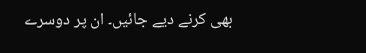بھی کرنے دیے جائیں۔ ان پر دوسرے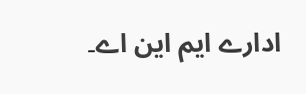ادارے ایم این اے۔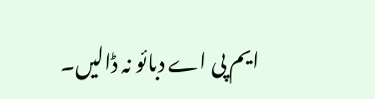ایم پی اے دبائو نہ ڈالیں۔